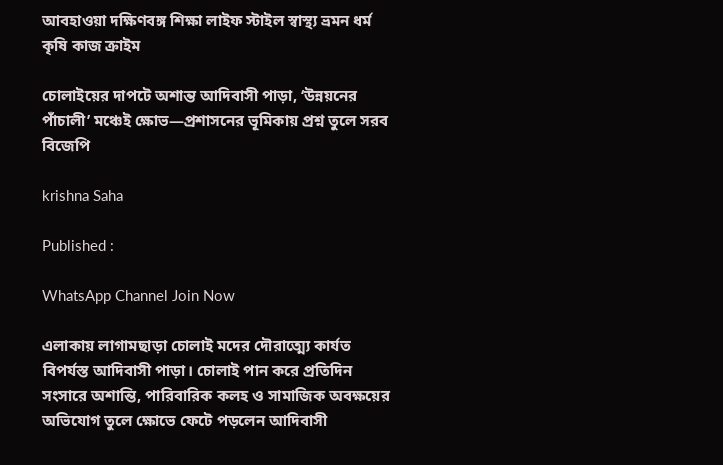আবহাওয়া দক্ষিণবঙ্গ শিক্ষা লাইফ স্টাইল স্বাস্থ্য ভ্রমন ধর্ম কৃষি কাজ ক্রাইম

চোলাইয়ের দাপটে অশান্ত আদিবাসী পাড়া, ‘উন্নয়নের পাঁচালী’ মঞ্চেই ক্ষোভ—প্রশাসনের ভূমিকায় প্রশ্ন তুলে সরব বিজেপি

krishna Saha

Published :

WhatsApp Channel Join Now

এলাকায় লাগামছাড়া চোলাই মদের দৌরাত্ম্যে কার্যত বিপর্যস্ত আদিবাসী পাড়া। চোলাই পান করে প্রতিদিন সংসারে অশান্তি, পারিবারিক কলহ ও সামাজিক অবক্ষয়ের অভিযোগ তুলে ক্ষোভে ফেটে পড়লেন আদিবাসী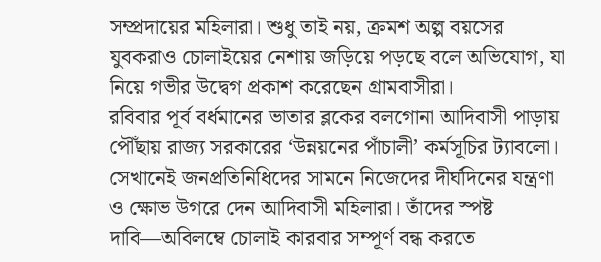সম্প্রদায়ের মহিলারা। শুধু তাই নয়, ক্রমশ অল্প বয়সের যুবকরাও চোলাইয়ের নেশায় জড়িয়ে পড়ছে বলে অভিযোগ, যা নিয়ে গভীর উদ্বেগ প্রকাশ করেছেন গ্রামবাসীরা।
রবিবার পূর্ব বর্ধমানের ভাতার ব্লকের বলগোনা আদিবাসী পাড়ায় পৌঁছায় রাজ্য সরকারের ‘উন্নয়নের পাঁচালী’ কর্মসূচির ট্যাবলো। সেখানেই জনপ্রতিনিধিদের সামনে নিজেদের দীর্ঘদিনের যন্ত্রণা ও ক্ষোভ উগরে দেন আদিবাসী মহিলারা। তাঁদের স্পষ্ট দাবি—অবিলম্বে চোলাই কারবার সম্পূর্ণ বন্ধ করতে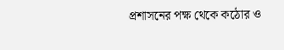প্রশাসনের পক্ষ থেকে কঠোর ও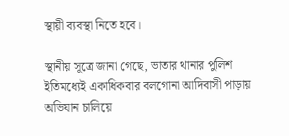স্থায়ী ব্যবস্থা নিতে হবে।

স্থানীয় সূত্রে জানা গেছে, ভাতার থানার পুলিশ ইতিমধ্যেই একাধিকবার বলগোনা আদিবাসী পাড়ায় অভিযান চালিয়ে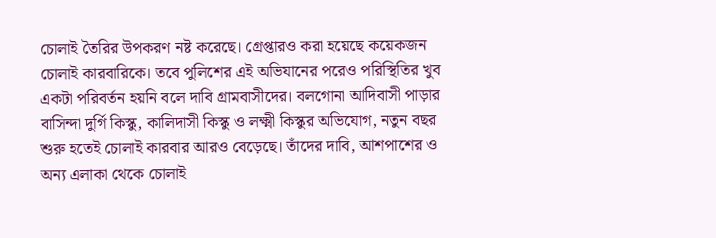চোলাই তৈরির উপকরণ নষ্ট করেছে। গ্রেপ্তারও করা হয়েছে কয়েকজন চোলাই কারবারিকে। তবে পুলিশের এই অভিযানের পরেও পরিস্থিতির খুব একটা পরিবর্তন হয়নি বলে দাবি গ্রামবাসীদের। বলগোনা আদিবাসী পাড়ার বাসিন্দা দুর্গি কিস্কু, কালিদাসী কিস্কু ও লক্ষ্মী কিস্কুর অভিযোগ, নতুন বছর শুরু হতেই চোলাই কারবার আরও বেড়েছে। তাঁদের দাবি, আশপাশের ও অন্য এলাকা থেকে চোলাই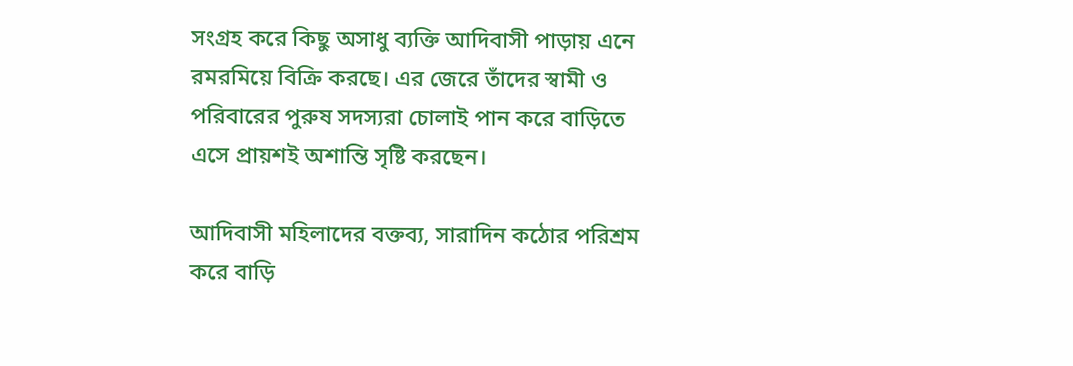সংগ্রহ করে কিছু অসাধু ব্যক্তি আদিবাসী পাড়ায় এনে রমরমিয়ে বিক্রি করছে। এর জেরে তাঁদের স্বামী ও পরিবারের পুরুষ সদস্যরা চোলাই পান করে বাড়িতে এসে প্রায়শই অশান্তি সৃষ্টি করছেন।

আদিবাসী মহিলাদের বক্তব্য, সারাদিন কঠোর পরিশ্রম করে বাড়ি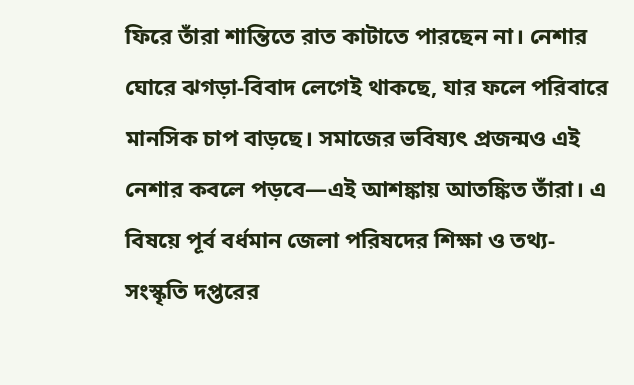ফিরে তাঁরা শান্তিতে রাত কাটাতে পারছেন না। নেশার ঘোরে ঝগড়া-বিবাদ লেগেই থাকছে, যার ফলে পরিবারে মানসিক চাপ বাড়ছে। সমাজের ভবিষ্যৎ প্রজন্মও এই নেশার কবলে পড়বে—এই আশঙ্কায় আতঙ্কিত তাঁরা। এ বিষয়ে পূর্ব বর্ধমান জেলা পরিষদের শিক্ষা ও তথ্য-সংস্কৃতি দপ্তরের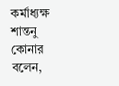কর্মাধ্যক্ষ শান্তনু কোনার বলেন,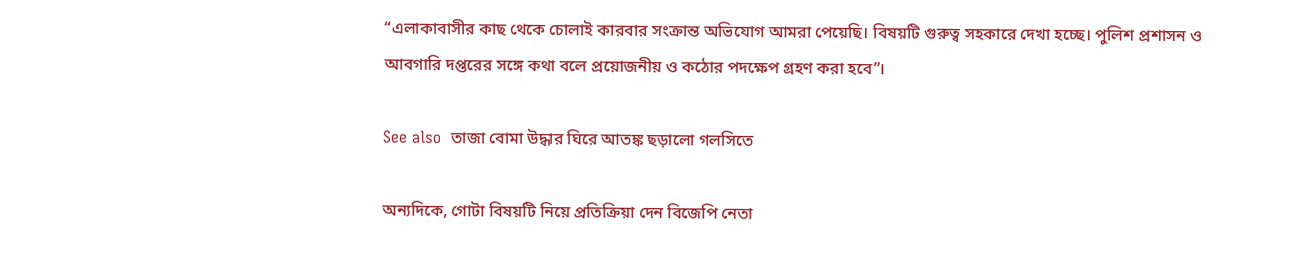“এলাকাবাসীর কাছ থেকে চোলাই কারবার সংক্রান্ত অভিযোগ আমরা পেয়েছি। বিষয়টি গুরুত্ব সহকারে দেখা হচ্ছে। পুলিশ প্রশাসন ও আবগারি দপ্তরের সঙ্গে কথা বলে প্রয়োজনীয় ও কঠোর পদক্ষেপ গ্রহণ করা হবে”।

See also  তাজা বোমা উদ্ধার ঘিরে আতঙ্ক ছড়ালো গলসিতে

অন্যদিকে, গোটা বিষয়টি নিয়ে প্রতিক্রিয়া দেন বিজেপি নেতা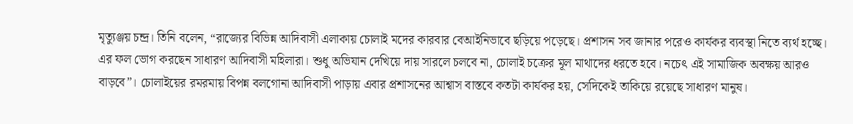মৃত্যুঞ্জয় চন্দ্র। তিনি বলেন, “রাজ্যের বিভিন্ন আদিবাসী এলাকায় চোলাই মদের কারবার বেআইনিভাবে ছড়িয়ে পড়েছে। প্রশাসন সব জানার পরেও কার্যকর ব্যবস্থা নিতে ব্যর্থ হচ্ছে। এর ফল ভোগ করছেন সাধারণ আদিবাসী মহিলারা। শুধু অভিযান দেখিয়ে দায় সারলে চলবে না, চোলাই চক্রের মূল মাথাদের ধরতে হবে। নচেৎ এই সামাজিক অবক্ষয় আরও বাড়বে”। চোলাইয়ের রমরমায় বিপন্ন বলগোনা আদিবাসী পাড়ায় এবার প্রশাসনের আশ্বাস বাস্তবে কতটা কার্যকর হয়, সেদিকেই তাকিয়ে রয়েছে সাধারণ মানুষ।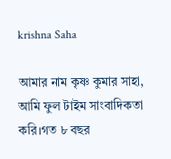krishna Saha

আমার নাম কৃষ্ণ কুমার সাহা, আমি ফুল টাইম সাংবাদিকতা করি।গত ৮ বছর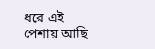ধরে এই পেশায় আছি